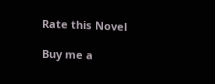Rate this Novel

Buy me a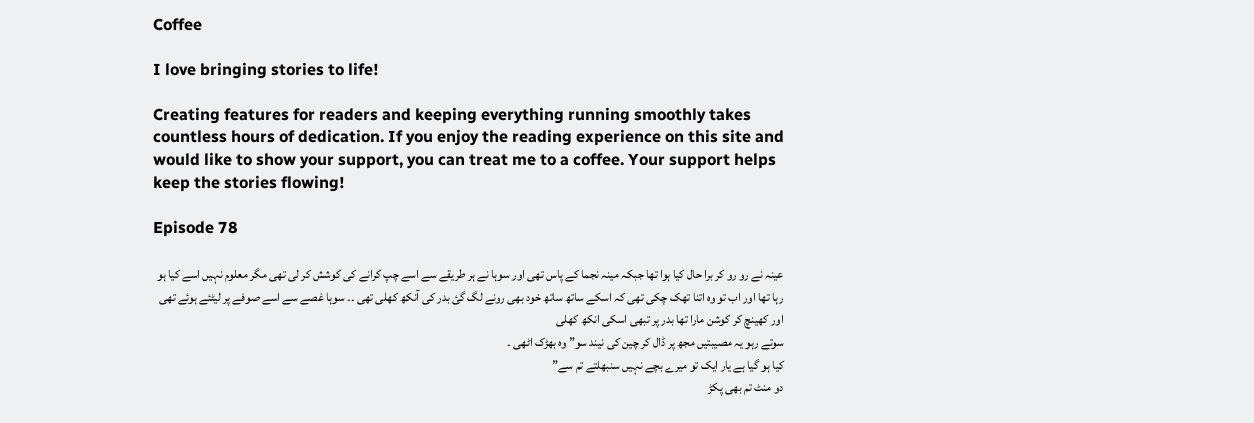Coffee

I love bringing stories to life!

Creating features for readers and keeping everything running smoothly takes countless hours of dedication. If you enjoy the reading experience on this site and would like to show your support, you can treat me to a coffee. Your support helps keep the stories flowing!

Episode 78

عینہ نے رو رو کر برا حال کیا ہوا تھا جبکہ مینہ نجما کے پاس تھی اور سوہا نے ہر طریقے سے اسے چپ کرانے کی کوشش کر لی تھی مگر معلوم نہیں اسے کیا ہو رہا تھا اور اب تو وہ اتنا تھک چکی تھی کہ اسکے ساتھ ساتھ خود بھی رونے لگ گئ بدر کی آنکھ کھلی تھی ۔۔ سوہا غصے سے اسے صوفے پر لیٹئے ہوئے تھی اور کھینچ کر کوشن مارا تھا بدر پر تبھی اسکی انکھ کھلی
سوتے رہو یہ مصیبتیں مجھ پر ڈال کر چین کی نیند سو” وہ بھڑک اٹھی ۔
کیا ہو گیا ہے یار ایک تو میرے بچے نہیں سنبھلتے تم سے”
دو منٹ تم بھی پکڑ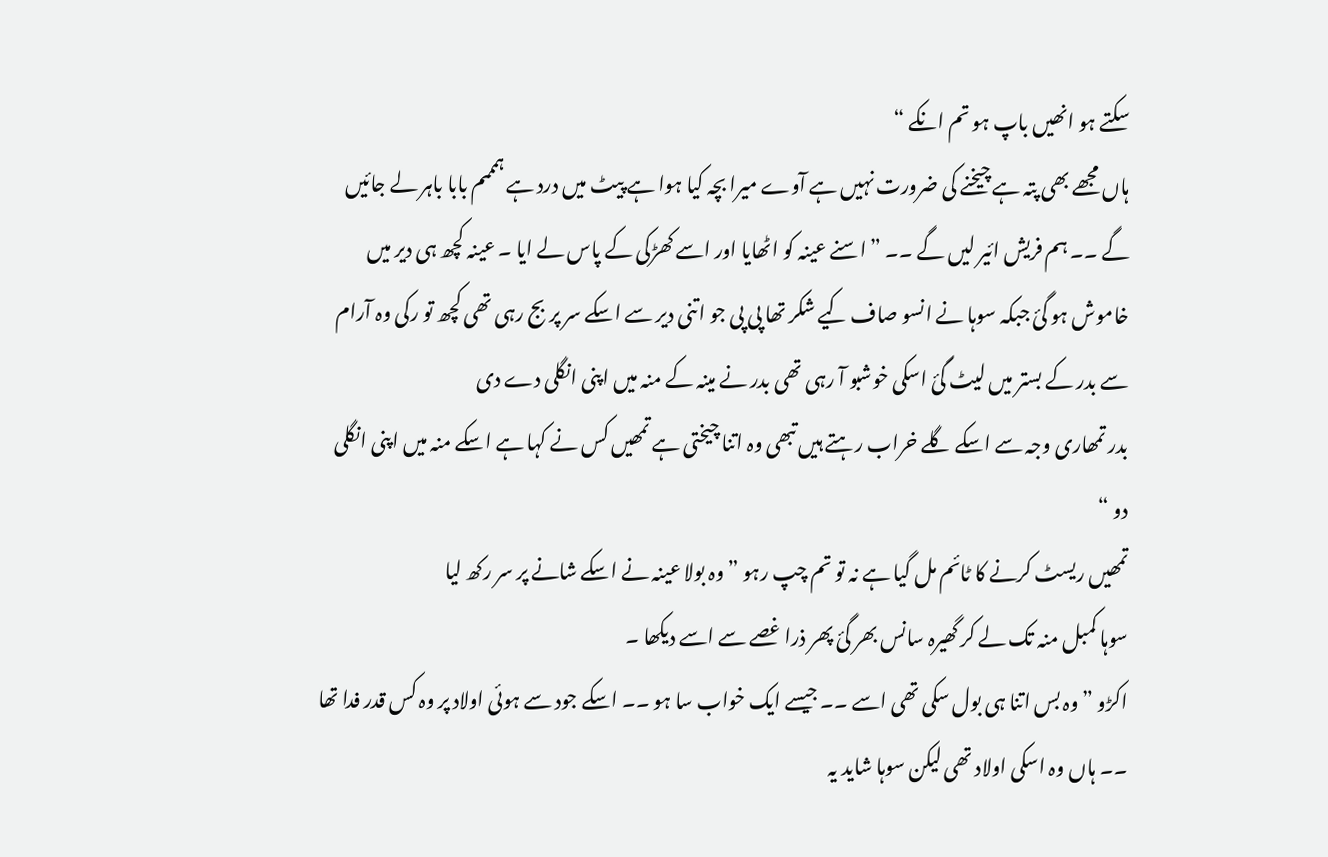سکتے ہو انھیں باپ ہو تم انکے “
ہاں مجھے بھی پتہ ہے چیخنے کی ضرورت نہیں ہے آوے میرا بچہ کیا ہوا ہے پیٹ میں درد ہے ہمممم بابا باہر لے جائیں گے ۔۔ ہم فریش ائیر لیں گے ۔۔ ” اسنے عینہ کو اٹھایا اور اسے کھڑکی کے پاس لے ایا ۔ عینہ کچھ ہی دیر میں خاموش ہو گئ جبکہ سوہا نے انسو صاف کیے شکر تھا پی پی جو اتنی دیر سے اسکے سر پر بج رہی تھی کچھ تو رکی وہ آرام سے بدر کے بستر میں لیٹ گئ اسکی خوشبو آ رہی تھی بدر نے مینہ کے منہ میں اپنی انگلی دے دی
بدر تمھاری وجہ سے اسکے گلے خراب رہتے ہیں تبھی وہ اتنا چیختی ہے تمھیں کس نے کہا ہے اسکے منہ میں اپنی انگلی دو “
تمھیں ریسٹ کرنے کا ٹائم مل گیا ہے نہ تو تم چپ رہو ” وہ بولا عینہ نے اسکے شانے پر سر رکھ لیا
سوہا کمبل منہ تک لے کر گھیرہ سانس بھر گئ پھر ذرا غصے سے اسے دیکھا ۔
اکڑو ” وہ بس اتنا ہی بول سکی تھی اسے ۔۔ جیسے ایک خواب سا ہو ۔۔ اسکے جود سے ہوئی اولاد پر وہ کس قدر فدا تھا ۔۔ ہاں وہ اسکی اولاد تھی لیکن سوہا شاید یہ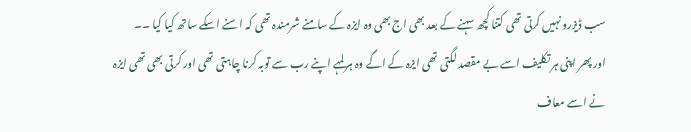سب ڈیزرو نہیں کرتی تھی کتنا کچھ سہنے کے بعد بھی اج بھی وہ ایزہ کے سامنے شرمندہ تھی کہ اسنے اسکے ساتھ کیا کیا ۔۔
اور پھر اپنی ہر تکلیف اسے بے مقصد لگتی تھی ایزہ کے اگے وہ ہر لمہے اپنے رب سے توبہ کرنا چاہتی تھی اور کرتی بھی تھی ایزہ نے اسے معاف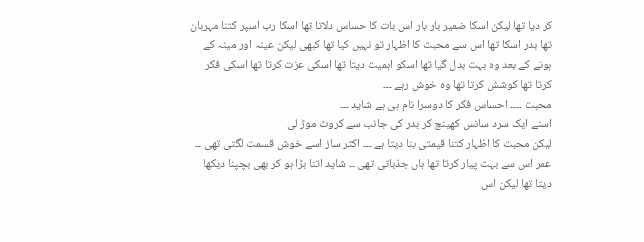کر دیا تھا لیکن اسکا ضمیر بار بار اس بات کا حساس دلاتا تھا اسکا رب اسپر کتنا مہربان تھا بدر اسکا تھا اس سے محبت کا اظہار تو نہیں کیا تھا کبھی لیکن عینہ اور مینہ کے ہونے کے بعد وہ بہت بدل گیا تھا اسکو اہمیت دیتا تھا اسکی عزت کرتا تھا اسکی فکر کرتا تھا کوشش کرتا تھا وہ خوش رہے ۔۔۔
محبت ۔۔۔۔ احساس فکر کا دوسرا نام ہی ہے شاید ۔۔۔
اسنے ایک سرد سانس کھینچ کر بدر کی جانب سے کروٹ موڑ لی
لیکن محبت کا اظہار کتنا قیمتی بنا دیتا ہے ۔۔۔ اکثر ساز اسے خوش قسمت لگتی تھی ۔۔ عمر اس سے بہت پیار کرتا تھا ہاں جذباتی تھی ۔۔ شاید اتنا بڑا ہو کر بھی بچپنا دیکھا دیتا تھا لیکن اس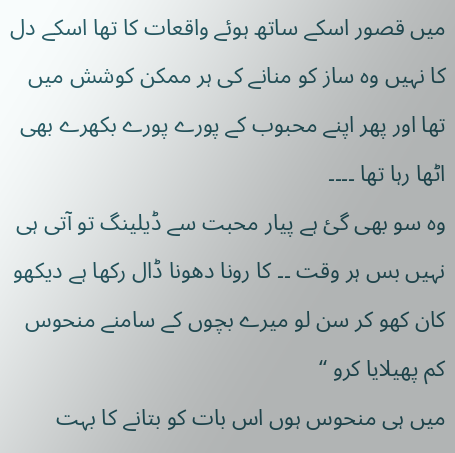میں قصور اسکے ساتھ ہوئے واقعات کا تھا اسکے دل کا نہیں وہ ساز کو منانے کی ہر ممکن کوشش میں تھا اور پھر اپنے محبوب کے پورے پورے بکھرے بھی اٹھا رہا تھا ۔۔۔۔
وہ سو بھی گئ ہے پیار محبت سے ڈیلینگ تو آتی ہی نہیں بس ہر وقت ۔۔ کا رونا دھونا ڈال رکھا ہے دیکھو کان کھو کر سن لو میرے بچوں کے سامنے منحوس کم پھیلایا کرو “
میں ہی منحوس ہوں اس بات کو بتانے کا بہت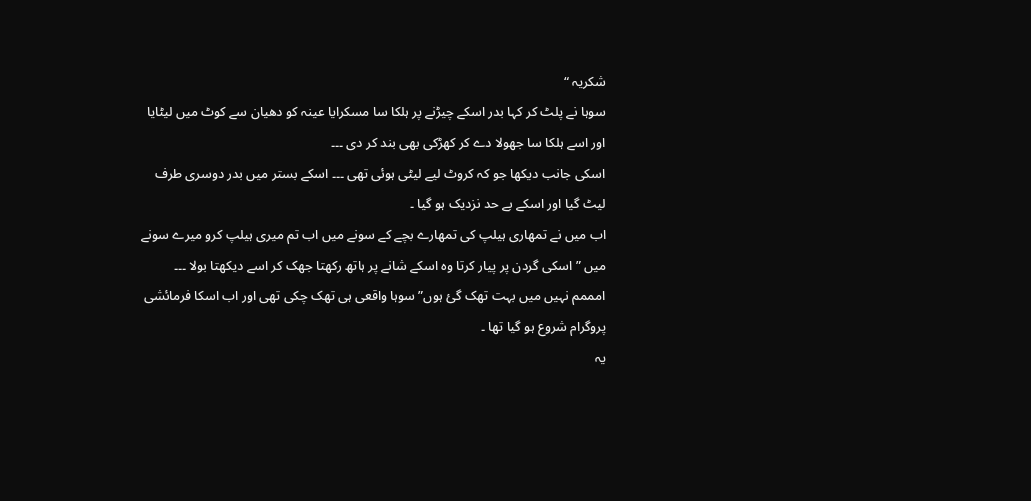شکریہ “
سوہا نے پلٹ کر کہا بدر اسکے چیڑنے پر ہلکا سا مسکرایا عینہ کو دھیان سے کوٹ میں لیٹایا اور اسے ہلکا سا جھولا دے کر کھڑکی بھی بند کر دی ۔۔۔
اسکی جانب دیکھا جو کہ کروٹ لیے لیٹی ہوئی تھی ۔۔۔ اسکے بستر میں بدر دوسری طرف لیٹ گیا اور اسکے بے حد نزدیک ہو گیا ۔
اب میں نے تمھاری ہیلپ کی تمھارے بچے کے سونے میں اب تم میری ہیلپ کرو میرے سونے میں ” اسکی گردن پر پیار کرتا وہ اسکے شانے پر ہاتھ رکھتا جھک کر اسے دیکھتا بولا ۔۔۔
امممم نہیں میں بہت تھک گئ ہوں” سوہا واقعی ہی تھک چکی تھی اور اب اسکا فرمائشی پروگرام شروع ہو گیا تھا ۔
یہ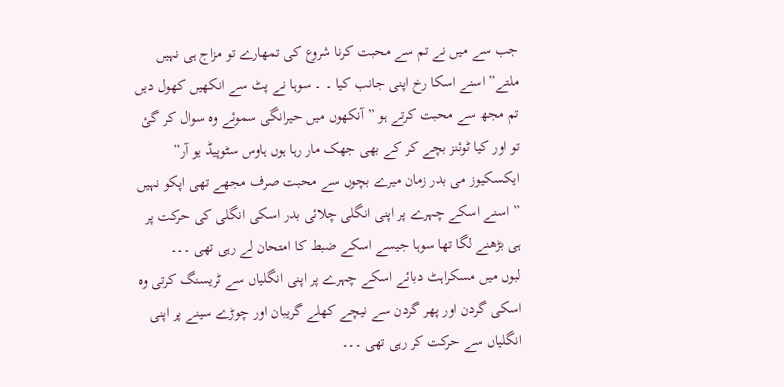جب سے میں نے تم سے محبت کرنا شروع کی تمھارے تو مزاج ہی نہیں ملتے” اسنے اسکا رخ اپنی جانب کیا ۔ ۔ سوہا نے پٹ سے انکھیں کھول دیں تم مجھ سے محبت کرتے ہو ” آنکھوں میں حیرانگی سموئے وہ سوال کر گئ
تو اور کیا ٹوئنز بچے کر کے بھی جھک مار رہا ہوں ہاوس سٹوپیڈ یو آر” ایکسکیوز می بدر زمان میرے بچوں سے محبت صرف مجھے تھی اپکو نہیں ” اسنے اسکے چہرے پر اپنی انگلی چلائی بدر اسکی انگلی کی حرکت پر ہی بڑھنے لگا تھا سوہا جیسے اسکے ضبط کا امتحان لے رہی تھی ۔۔۔
لبوں میں مسکراہٹ دبائے اسکے چہرے پر اپنی انگلیاں سے ٹریسنگ کرتی وہ اسکی گردن اور پھر گردن سے نیچے کھلے گریبان اور چوڑے سینے پر اپنی انگلیاں سے حرکت کر رہی تھی ۔۔۔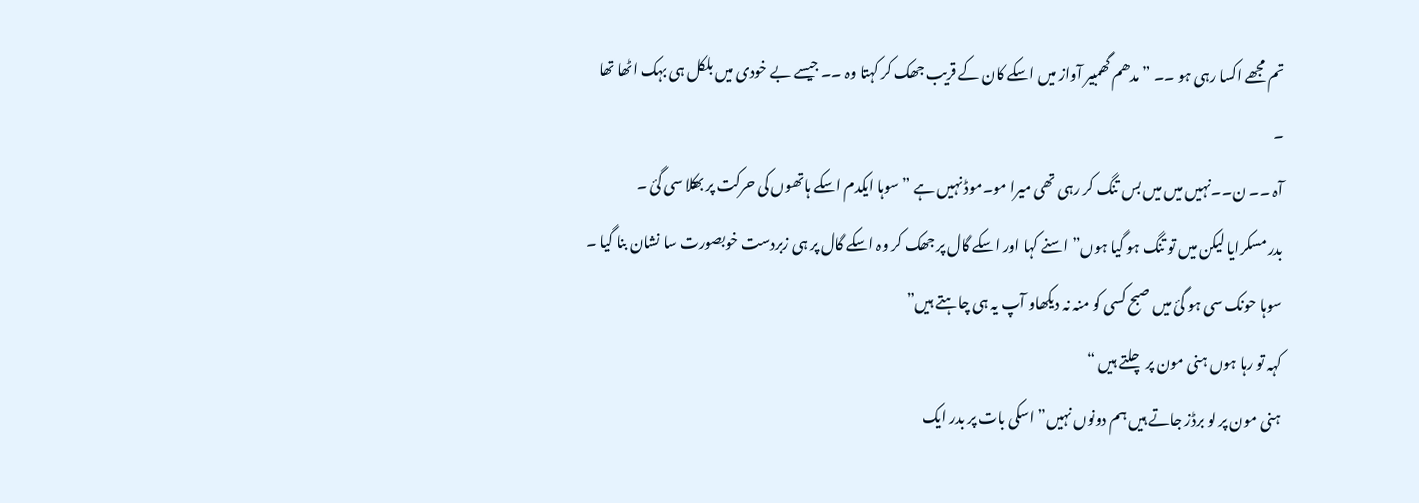تم مجھے اکسا رہی ہو ۔۔ ” مدھم گھمبیر آواز میں اسکے کان کے قریب جھک کر کہتا وہ ۔۔ جیسے بے خودی میں بلکل ہی بہک اٹھا تھا ۔
آہ ۔۔ ن۔۔نہیں میں میں بس تنگ کر رہی تھی میرا مو۔موڈ نہیں ہے ” سوہا ایکدم اسکے ہاتھوں کی حرکت پر بھکلا سی گئ ۔
بدر مسکرایا لیکن میں تو تنگ ہو گیا ہوں” اسنے کہا اور اسکے گال پر جھک کر وہ اسکے گال پر ہی زبردست خوبصورت سا نشان بنا گیا ۔
سوہا حونک سی ہو گئ میں صبح کسی کو منہ نہ دیکھاو آپ یہ ہی چاہتے ہیں”
کہہ تو رہا ہوں ہنی مون پر چلتے ہیں “
ہنی مون پر لو برڈز جاتے ہیں ہم دونوں نہیں” اسکی بات پر بدر ایک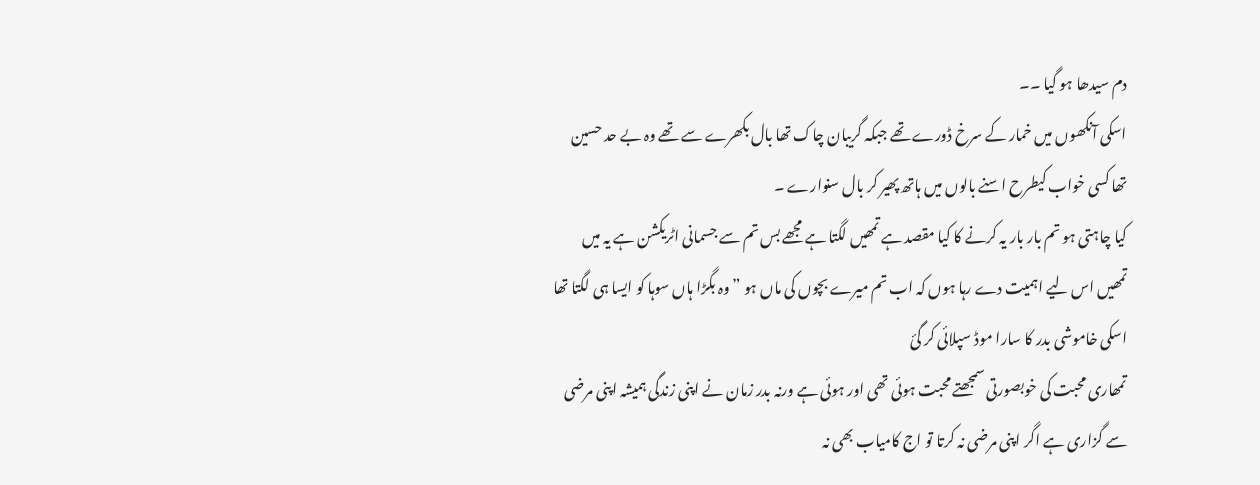دم سیدھا ہو گیا ۔۔
اسکی آنکھوں میں خمار کے سرخ ڈورے تھے جبکہ گریبان چاک تھا بال بکھرے سے تھے وہ بے حد حسین تھا کسی خواب کیطرح اسنے بالوں میں ہاتھ پھیر کر بال سنوارے ۔
کیا چاہتی ہو تم بار بار یہ کرنے کا کیا مقصد ہے تمھیں لگتا ہے مجھے بس تم سے جسمانی اٹریکشن ہے یہ میں تمھیں اس لیے اہمیت دے رہا ہوں کہ اب تم میرے بچوں کی ماں ہو ” وہ بگڑا ہاں سوہا کو ایسا ہی لگتا تھا اسکی خاموشی بدر کا سارا موڈ سپلائی کر گئ
تمھاری محبت کی خوبصورتی سمجھتے محبت ہوئی تھی اور ہوئی ہے ورنہ بدر زمان نے اپنی زندگی ہمیشہ اپنی مرضی سے گزاری ہے اگر اپنی مرضی نہ کرتا تو اج کامیاب بھی نہ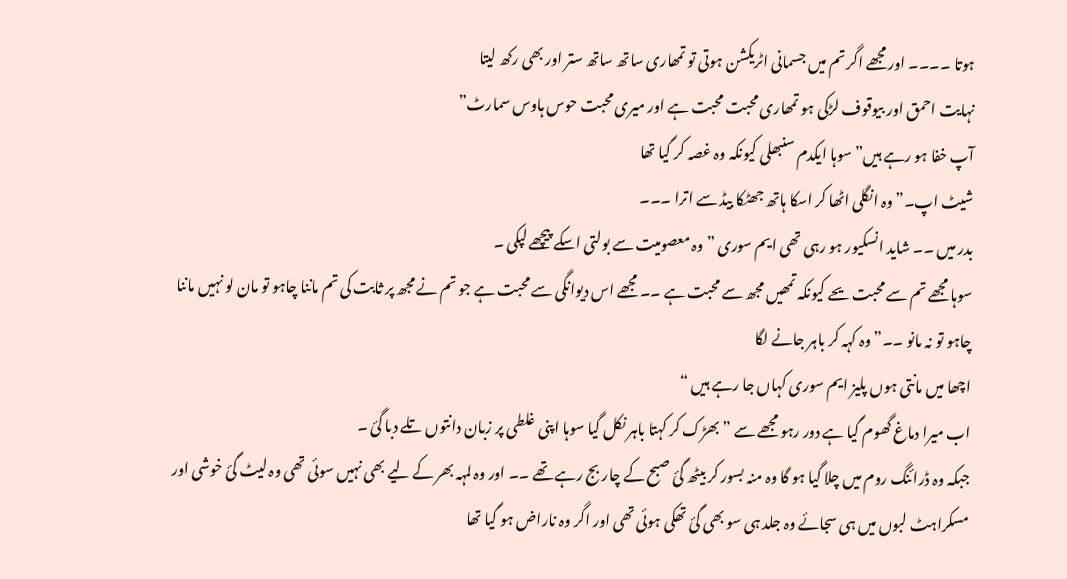ہوتا ۔۔۔۔ اور مجھے اگر تم میں جسمانی اٹریکشن ہوتی تو تمھاری ساتھ ساتھ ستر اور بھی رکھ لیتا
نہایت احمق اور بیوقوف لڑکی ہو تمھاری محبت محبت ہے اور میری محبت حوس ہاوس سمارٹ”
آپ خفا ہو رہے ہیں” سوہا ایکدم سنبھلی کیونکہ وہ غصہ کر گیا تھا
شیٹ اپ۔” وہ انگلی اٹھا کر اسکا ہاتھ جھٹکا بیڈ سے اترا ۔۔۔
بدر میں ۔۔ شاید انسکیور ہو رہی تھی ایم سوری ” وہ معصومیت سے بولتی اسکے پیچھے لپکی ۔
سوہا مجھے تم سے محبت یحے کیونکہ تمھیں مجھ سے محبت ہے ۔۔ مجھے اس دیوانگی سے محبت ہے جو تم نے مجھ پر ثابت کی تم ماننا چاہو تو مان لو نہیں ماننا چاہو تو نہ مانو ۔۔” وہ کہہ کر باہر جانے لگا
اچھا میں مانتی ہوں پلیز ایم سوری کہاں جا رہے ہیں “
اب میرا دماغ گھوم گیا ہے دور رہو مجھے سے ” بھڑک کر کہتا باہر نکل گیا سوہا اپنی غلطی پر زبان دانتوں تلے دبا گئ ۔
جبکہ وہ ڈرائنگ روم میں چلا گیا ہو گا وہ منہ بسور کر بیٹھ گئ صبح کے چار بج رہے تھے ۔۔ اور وہ لمہہ بھر کے لیے بھی نہیں سوئی تھی وہ لیٹ گئ خوشی اور مسکراہٹ لبوں میں ہی سجائے وہ جلد ہی سو بھی گئ تھکی ہوئی تھی اور اگر وہ ناراض ہو گیا تھا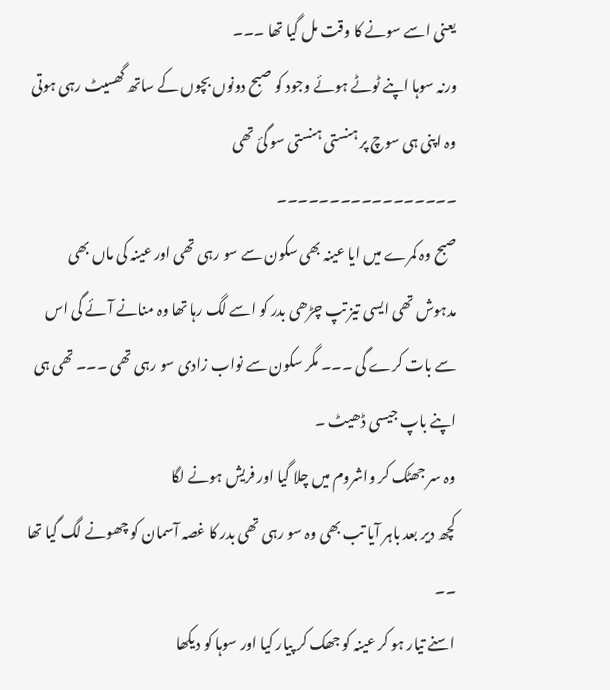یعنی اسے سونے کا وقت مل گیا تھا ۔۔۔
ورنہ سوہا اپنے ٹوٹے ہوئے وجود کو صبح دونوں بچوں کے ساتھ گھسیٹ رہی ہوتی وہ اپنی ہی سوچ پر ہنستی ہنستی سو گئ تھی
۔۔۔۔۔۔۔۔۔۔۔۔۔۔۔۔۔
صبح وہ کمرے میں ایا عینہ بھی سکون سے سو رہی تھی اور عینہ کی ماں بھی مدہوش تھی ایسی تیز تپ چڑھی بدر کو اسے لگ رہا تھا وہ منانے آئے گی اس سے بات کرے گی ۔۔۔ مگر سکون سے نواب زادی سو رہی تھی ۔۔۔ تھی ہی اپنے باپ جیسی ڈھیٹ ۔
وہ سر جھٹک کر واشروم میں چلا گیا اور فریش ہونے لگا
کچھ دیر بعد باہر آیا تب بھی وہ سو رہی تھی بدر کا غصہ آسمان کو چھونے لگ گیا تھا ۔۔
اسنے تیار ہو کر عینہ کو جھک کر پیار کیا اور سوہا کو دیکھا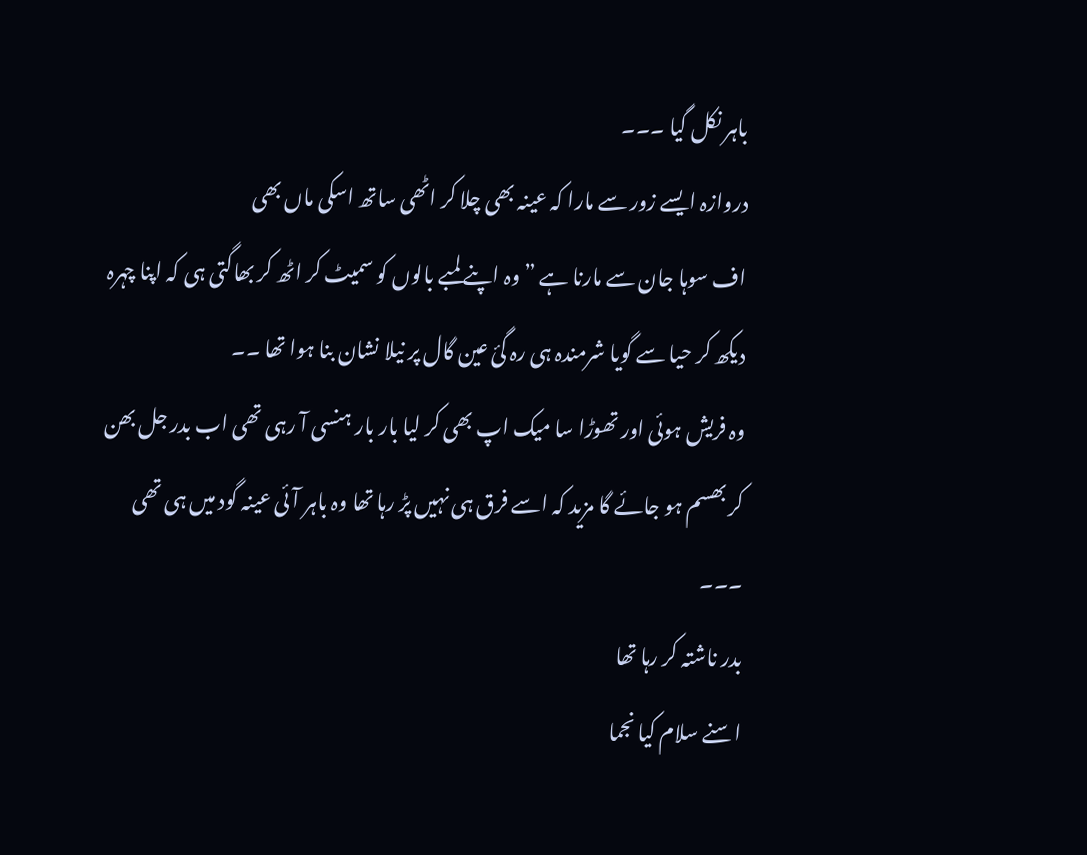باہر نکل گیا ۔۔۔
دروازہ ایسے زور سے مارا کہ عینہ بھی چلا کر اٹھی ساتھ اسکی ماں بھی
اف سوہا جان سے مارنا ہے ” وہ اپنے لمبے بالوں کو سمیٹ کر اٹھ کر بھاگتی ہی کہ اپنا چہرہ دیکھ کر حیا سے گویا شرمندہ ہی رہ گئ عین گال پر نیلا نشان بنا ہوا تھا ۔۔
وہ فریش ہوئی اور تھوڑا سا میک اپ بھی کر لیا بار بار ہنسی آ رہی تھی اب بدر جل بھن کر بھسم ہو جائے گا مزید کہ اسے فرق ہی نہیں پڑ رہا تھا وہ باہر آئی عینہ گود میں ہی تھی ۔۔۔
بدر ناشتہ کر رہا تھا
اسنے سلام کیا نجما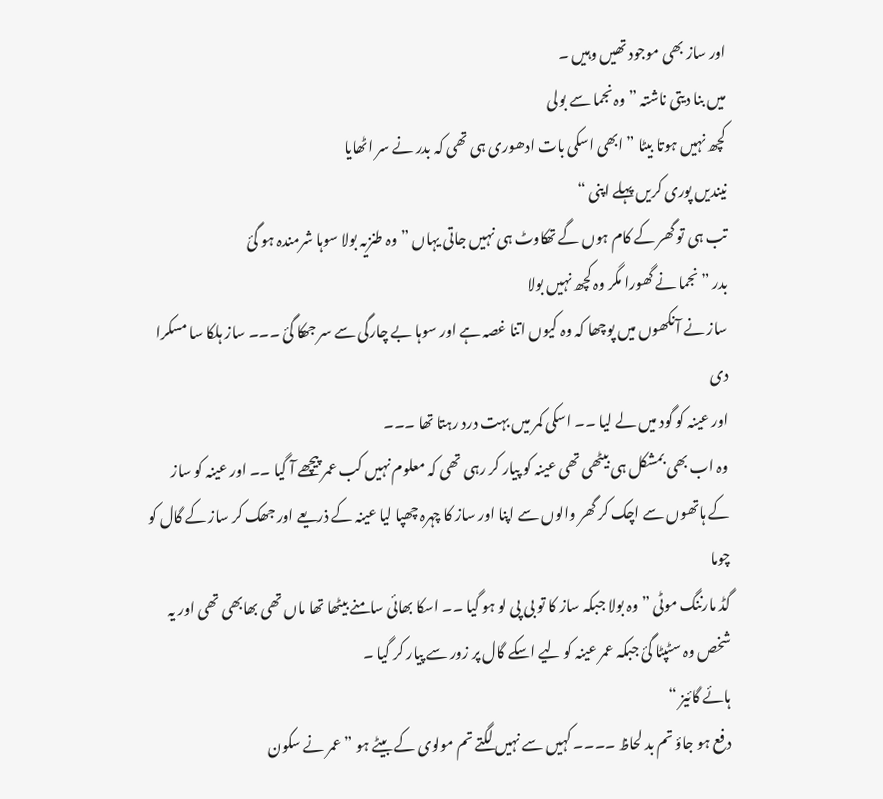اور ساز بھی موجود تھیں وہیں ۔
میں بنا دیتی ناشتہ ” وہ نجما سے بولی
کچھ نہیں ہوتا بیٹا ” ابھی اسکی بات ادھوری ہی تھی کہ بدر نے سر اٹھایا
نیندیں پوری کریں پہلے اپنی “
تب ہی تو گھر کے کام ہوں گے تھکاوٹ ہی نہیں جاتی یہاں ” وہ طنزیہ بولا سوہا شرمندہ ہو گئ
بدر ” نجما نے گھورا مگر وہ کچھ نہیں بولا
ساز نے آنکھوں میں پوچھا کہ وہ کیوں اتنا غصہ ہے اور سوہا بے چارگی سے سر جھکا گئ ۔۔۔ ساز ہلکا سا مسکرا دی
اور عینہ کو گود میں لے لیا ۔۔ اسکی کمر میں بہت درد رہتا تھا ۔۔۔
وہ اب بھی بمشکل ہی بیٹھی تھی عینہ کو پیار کر رہی تھی کہ معلوم نہیں کب عمر پیچھے آ گیا ۔۔ اور عینہ کو ساز کے ہاتھوں سے اچک کر گھر والوں سے اپنا اور ساز کا چہرہ چھپا لیا عینہ کے ذریعے اور جھک کر ساز کے گال کو چوما
گڈ مارننگ موٹی ” وہ بولا جبکہ ساز کا تو بی پی لو ہو گیا ۔۔ اسکا بھائی سامنے بیٹھا تھا ماں تھی بھابھی تھی اور یہ شخص وہ سٹپٹا گئ جبکہ عمر عینہ کو لیے اسکے گال پر زور سے پیار کر گیا ۔
ہائے گائیز “
دفع ہو جاؤ تم بد لحاظ ۔۔۔۔ کہیں سے نہیں لگتے تم مولوی کے بیٹے ہو ” عمر نے سکون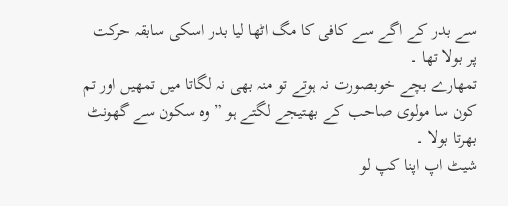سے بدر کے اگے سے کافی کا مگ اٹھا لیا بدر اسکی سابقہ حرکت پر بولا تھا ۔
تمھارے بچے خوبصورت نہ ہوتے تو منہ بھی نہ لگاتا میں تمھیں اور تم کون سا مولوی صاحب کے بھتیجے لگتے ہو ” وہ سکون سے گھونٹ بھرتا بولا ۔
شیٹ اپ اپنا کپ لو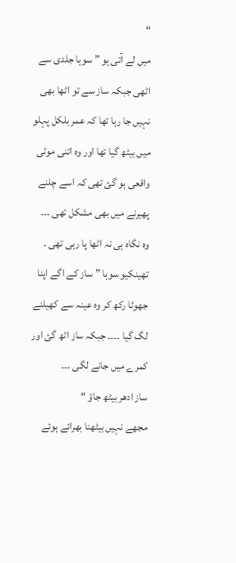“
میں لے آتی ہو ” سوہا جلدی سے اٹھی جبکہ ساز سے تو اٹھا بھی نہیں جا رہا تھا کہ عمر بلکل پہلو میں بیٹھ گیا تھا اور وہ اتنی موٹی واقعی ہو گئ تھی کہ اسے چلنے پھیرنے میں بھی مشکل تھی ۔۔۔
وہ نگاہ ہی نہ اٹھا پا رہی تھی ۔
تھینکیو سوہا ” ساز کے اگے اپنا جھوٹا رکھ کر وہ عینہ سے کھیلنے لگ گیا ۔۔۔۔ جبکہ ساز اٹھ گئ اور کمرے میں جانے لگی ۔۔۔
ساز ادھر بیٹھ جاؤ “
مجھے نہیں بیٹھنا بھرائے ہوئے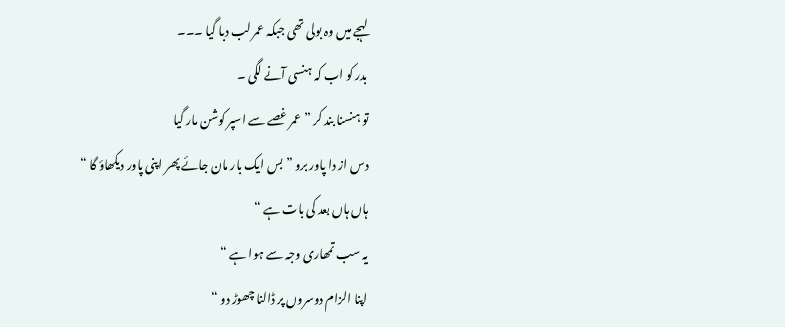لہجے میں وہ بولی تھی جبکہ عمر لب دبا گیا ۔۔۔
بدر کو اب کہ ہنسی آنے لگی ۔
تو ہنسنا بند کر ” عمر غصے سے اسپر کوشن مار گیا
دس از دا پاور برو ” بس ایک بار مان جائے پھر اپنی پاور دیکھاؤ گا “
ہاں ہاں بعد کی بات ہے “
یہ سب تمھاری وجہ سے ہوا ہے “
اپنا الزام دوسروں پر ڈالنا چھوڑ دو “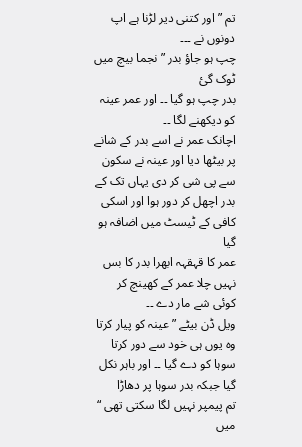تم ” اور کتنی دیر لڑنا ہے اپ دونوں نے ۔۔۔
چپ ہو جاؤ بدر ” نجما بیچ میں ٹوک گئ
بدر چپ ہو گیا ۔۔ اور عمر عینہ کو دیکھنے لگا ۔۔
اچانک عمر نے اسے بدر کے شانے پر بیٹھا دیا اور عینہ نے سکون سے پی شی کر دی یہاں تک کے بدر اچھل کر دور ہوا اور اسکی کافی کے ٹیسٹ میں اضافہ ہو گیا
عمر کا قہقہہ ابھرا بدر کا بس نہیں چلا عمر کے کھینچ کر کوئی شے مار دے ۔۔
ویل ڈن بیٹے ” عینہ کو پیار کرتا وہ یوں ہی خود سے دور کرتا سوہا کو دے گیا ۔۔ اور باہر نکل گیا جبکہ بدر سوہا پر دھاڑا
تم پیمپر نہیں لگا سکتی تھی “
میں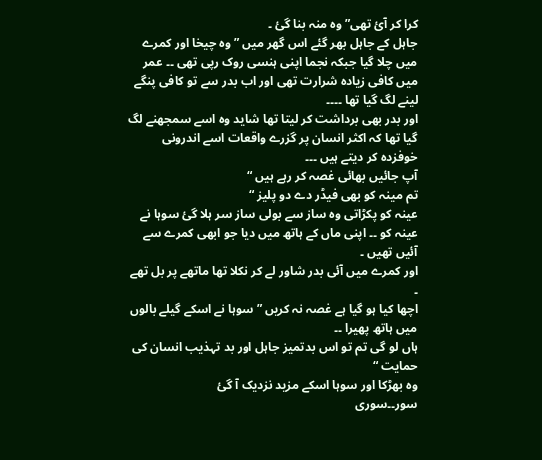کرا کر آئ تھی” وہ منہ بنا گئ ۔
جاہل کے جاہل بھر گئے اس گھر میں ” وہ چیخا اور کمرے میں چلا گیا جبکہ نجما اپنی ہنسی روک رپی تھی ۔۔ عمر میں کافی زیادہ شرارت تھی اور اب بدر سے تو کافی پنگے لینے لگ گیا تھا ۔۔۔۔
اور بدر بھی برداشت کر لیتا تھا شاید وہ اسے سمجھنے لگ گیا تھا کہ اکثر انسان پر گزرے واقعات اسے اندرونی خوفزدہ کر دیتے ہیں ۔۔۔
آپ جائیں بھائی غصہ کر رہے ہیں “
تم مینہ کو بھی فیڈر دے دو پلیز “
عینہ کو پکڑاتی وہ ساز سے بولی ساز سر ہلا گئ سوہا نے عینہ کو ۔۔ اپنی ماں کے ہاتھ میں دیا جو ابھی کمرے سے آئیں تھیں ۔
اور کمرے میں آئی بدر شاور لے کر نکلا تھا ماتھے پر بل تھے ۔
اچھا کیا ہو گیا ہے غصہ نہ کریں ” سوہا نے اسکے گیلے بالوں میں ہاتھ پھیرا ۔۔
ہاں لو گی تم تو اس بدتمیز جاہل اور بد تہذیب انسان کی حمایت “
وہ بھڑکا اور سوہا اسکے مزید نزدیک آ گئ
سور۔۔سوری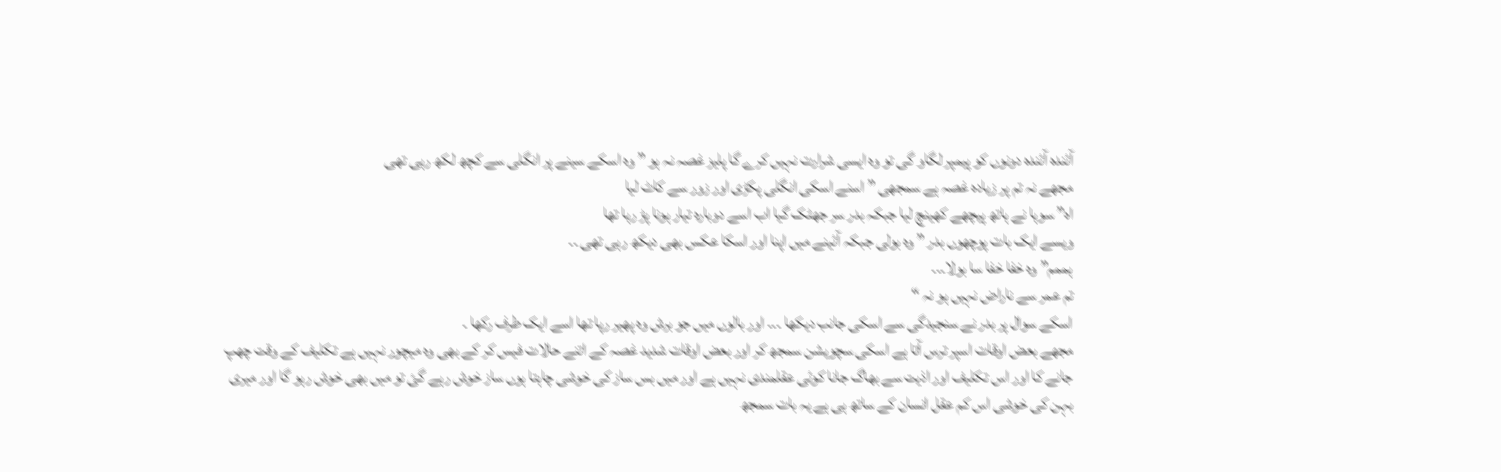آئندہ آئندہ دونوں کو پیمپر لگاو گی تو وہ ایسی شرارت نہیں کرے گا پلیز غصہ نہ ہو ” وہ اسکے سینے پر انگلی سے کچھ لکھ رہی تھی
مجھے نہ تم پر زیادہ غصہ ہے سمجھی ” اسنے اسکی انگلی پکڑی اور زور سے کاٹ لیا
اہ” سوہا نے ہاتھ پیچھے کھینچ لیا جبکہ بدر سر جھٹک گیا اب اسے دوبارہ تیار ہونا پڑ رہا تھا
ویسے ایک بات پوچھوں بدر ” وہ بولی جبکہ آئینے میں اپنا اور اسکا عکس بھی دیکھ رہی تھی ۔۔
ہممم” وہ خفا خفا سا بولا۔۔۔
تم عمر سے ناراض نہیں ہو نہ “
اسکے سوال پر بدر نے سنجیدگی سے اسکی جانب دیکھا ۔۔۔ اور بالوں میں جو برش وہ پھیر رپا تھا اسے ایک طرف رکھا ۔
مجھے بعض اوقات اسپر ترس آتا ہے اسکی سچویشن سمجھ کر اور بعض اوقات شدید غصہ کے اتنے حالات فیس کر کے بھی وہ میچور نہیں ہے تکلیف کے وقت چھپ جانے کا اور اس تکلیف اور اذیت سے بھاگ جانا کوئی عقلمندی نہیں ہے اور میں بس ساز کی خوشی چاہتا ہوں ساز خوش رہے گئ تو میں بھی خوش رہو گا اور میری بہن کی خوشی اس کم عقل انسان کے ساتھ ہی ہے یہ بات سمجھ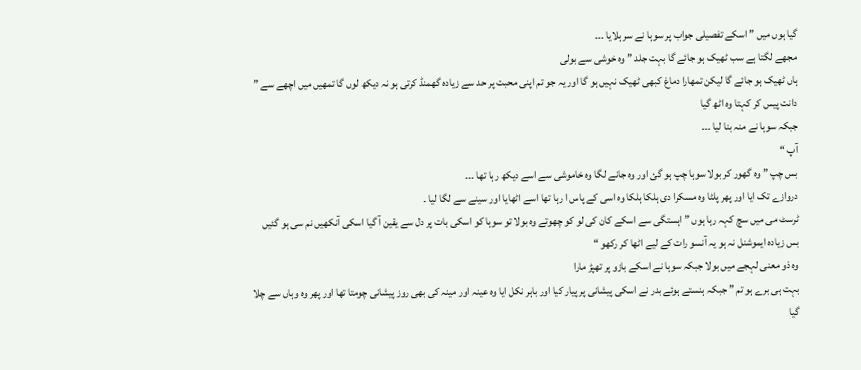گیا ہوں میں ” اسکے تفصیلی جواب پر سوہا نے سر ہلایا ۔۔۔
مجھے لگتا ہے سب ٹھیک ہو جائے گا بہت جلد ” وہ خوشی سے بولی
ہاں ٹھیک ہو جائے گا لیکن تمھارا دماغ کبھی ٹھیک نہیں ہو گا اور یہ جو تم اپنی محبت پر حد سے زیادہ گھمنڈ کرتی ہو نہ دیکھ لوں گا تمھیں میں اچھے سے ” دانت پیس کر کہتا وہ اٹھ گیا
جبکہ سوہا نے منہ بنا لیا ۔۔۔
آپ “
بس چپ ” وہ گھور کر بولا سوہا چپ ہو گئ اور وہ جانے لگا وہ خاموشی سے اسے دیکھ رہا تھا ۔۔۔
دروازے تک ایا اور پھر پلٹا وہ مسکرا دی ہلکا ہلکا وہ اسی کے پاس ا رہا تھا اسے اٹھایا اور سینے سے لگا لیا ۔
ٹرسٹ می میں سچ کہہ رہا ہوں ” اہستگی سے اسکے کان کی لو کو چھوتے وہ بولا تو سوہا کو اسکی بات پر دل سے یقین آ گیا اسکی آنکھیں نم سی ہو گئیں
بس زیادہ ایموشنل نہ ہو یہ آنسو رات کے لیے اٹھا کر رکھو “
وہ ذو معنی لہجے میں بولا جبکہ سوہا نے اسکے بازو پر تھپڑ مارا
بہت ہی برے ہو تم ” جبکہ ہنستے ہوئے بدر نے اسکی پیشانی پر پیار کیا اور باہر نکل ایا وہ عینہ اور مینہ کی بھی روز پیشانی چومتا تھا اور پھر وہ وہاں سے چلا گیا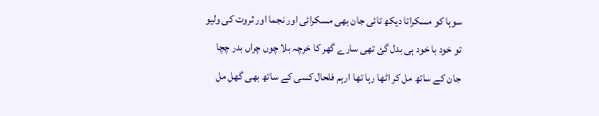سوہا کو مسکراتا دیکھ تائی جان بھی مسکرائی اور نجما اور ثروت کی ولیو تو خود با خود ہی بدل گئ تھی سارے گھر کا خرچہ بلا چوں چراں بدر چچا جان کے ساتھ مل کر اٹھا رہا تھا ارہم فلحال کسی کے ساتھ بھی گھل مل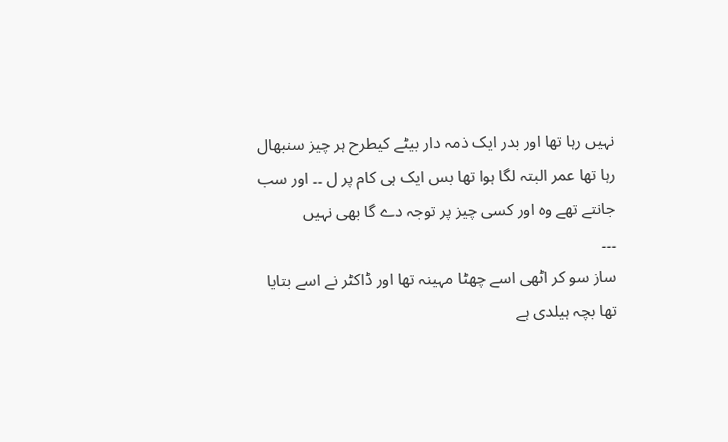نہیں رہا تھا اور بدر ایک ذمہ دار بیٹے کیطرح ہر چیز سنبھال رہا تھا عمر البتہ لگا ہوا تھا بس ایک ہی کام پر ل ۔۔ اور سب جانتے تھے وہ اور کسی چیز پر توجہ دے گا بھی نہیں
۔۔۔
ساز سو کر اٹھی اسے چھٹا مہینہ تھا اور ڈاکٹر نے اسے بتایا تھا بچہ ہیلدی ہے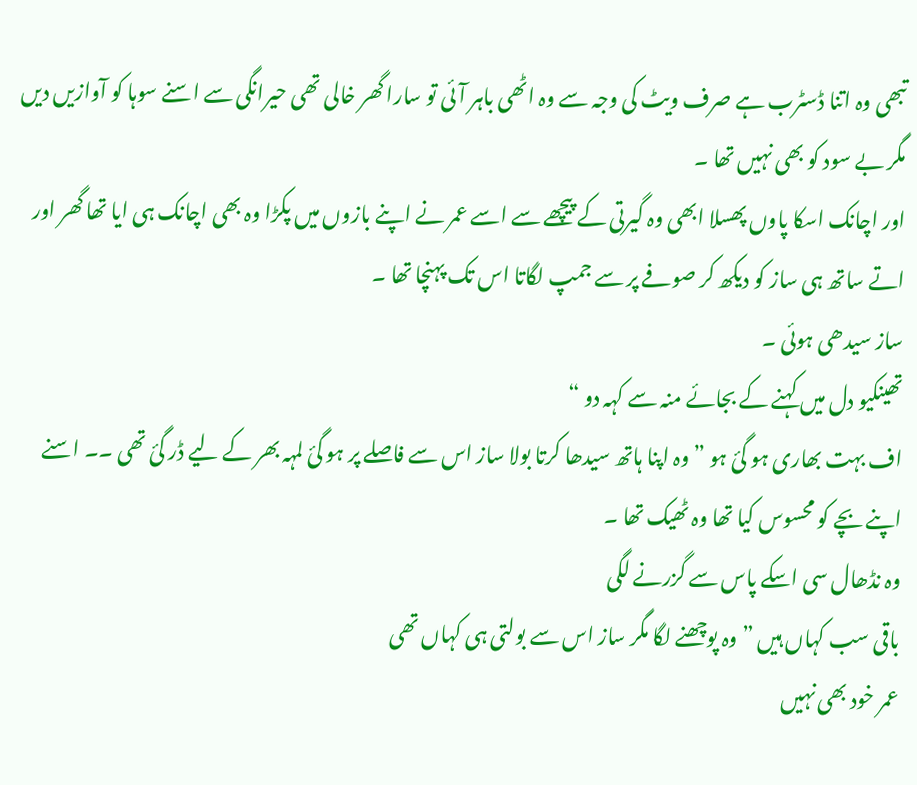تبھی وہ اتنا ڈسٹرب ہے صرف ویٹ کی وجہ سے وہ اٹھی باہر آئی تو سارا گھر خالی تھی حیرانگی سے اسنے سوہا کو آوازیں دیں مگر بے سود کو بھی نہیں تھا ۔
اور اچانک اسکا پاوں پھسلا ابھی وہ گیرتی کے پیچھے سے اسے عمر نے اپنے بازوں میں پکڑا وہ بھی اچانک ہی ایا تھا گھر اور اتے ساتھ ہی ساز کو دیکھ کر صوفے پر سے جمپ لگاتا اس تک پہنچا تھا ۔
ساز سیدھی ہوئی ۔
تھینکیو دل میں کہنے کے بجائے منہ سے کہہ دو “
اف بہت بھاری ہو گئ ہو ” وہ اپنا ہاتھ سیدھا کرتا بولا ساز اس سے فاصلے پر ہو گئ لمہہ بھر کے لیے ڈر گئ تھی ۔۔ اسنے اپنے بچے کو محسوس کیا تھا وہ ٹھیک تھا ۔
وہ نڈھال سی اسکے پاس سے گزرنے لگی
باقی سب کہاں ہیں ” وہ پوچھنے لگا مگر ساز اس سے بولتی ہی کہاں تھی
عمر خود بھی نہیں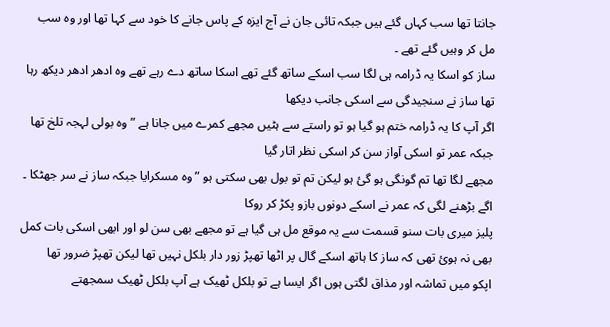جانتا تھا سب کہاں گئے ہیں جبکہ تائی جان نے آج ایزہ کے پاس جانے کا خود سے کہا تھا اور وہ سب مل کر وہیں گئے تھے ۔
ساز کو اسکا یہ ڈرامہ ہی لگا سب اسکے ساتھ گئے تھے اسکا ساتھ دے رہے تھے وہ ادھر ادھر دیکھ رہا تھا ساز نے سنجیدگی سے اسکی جانب دیکھا
اگر آپ کا یہ ڈرامہ ختم ہو گیا ہو تو راستے سے ہٹیں مجھے کمرے میں جانا ہے ” وہ بولی لہجہ تلخ تھا جبکہ عمر تو اسکی آواز سن کر اسکی نظر اتار گیا
مجھے لگا تھا تم گونگی ہو گئ ہو لیکن تم تو بول بھی سکتی ہو ” وہ مسکرایا جبکہ ساز نے سر جھٹکا ۔
اگے بڑھنے لگی کہ عمر نے اسکے دونوں بازو پکڑ کر روکا
پلیز میری بات سنو قسمت سے یہ موقع مل ہی گیا ہے تو مجھے بھی سن لو اور ابھی اسکی بات کمل بھی نہ ہوئ تھی کہ ساز کا ہاتھ اسکے گال پر اٹھا تھپڑ زور دار بلکل نہیں تھا لیکن تھپڑ ضرور تھا
اپکو میں تماشہ اور مذاق لگتی ہوں اگر ایسا ہے تو بلکل ٹھیک ہے آپ بلکل ٹھیک سمجھتے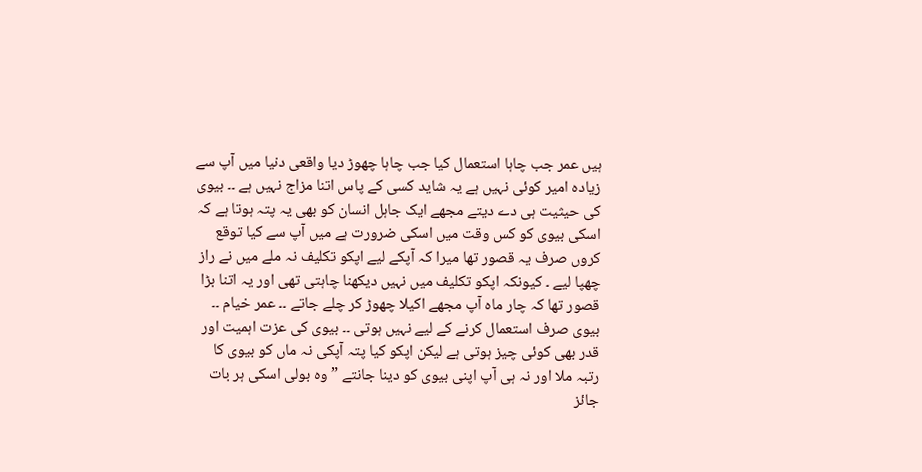ہیں عمر جب چاہا استعمال کیا جب چاہا چھوڑ دیا واقعی دنیا میں آپ سے زیادہ امیر کوئی نہیں ہے یہ شاید کسی کے پاس اتنا مزاج نہیں ہے ۔۔ بیوی کی حیثیت ہی دے دیتے مجھے ایک جاہل انسان کو بھی یہ پتہ ہوتا ہے کہ اسکی بیوی کو کس وقت میں اسکی ضرورت ہے میں آپ سے کیا توقع کروں صرف یہ قصور تھا میرا کہ آپکے لیے اپکو تکلیف نہ ملے میں نے راز چھپا لیے ۔ کیونکہ اپکو تکلیف میں نہیں دیکھنا چاہتی تھی اور یہ اتنا بڑا قصور تھا کہ چار ماہ آپ مجھے اکیلا چھوڑ کر چلے جاتے ۔۔ عمر خیام ۔۔ بیوی صرف استعمال کرنے کے لیے نہیں ہوتی ۔۔ بیوی کی عزت اہمیت اور قدر بھی کوئی چیز ہوتی ہے لیکن اپکو کیا پتہ آپکی نہ ماں کو بیوی کا رتبہ ملا اور نہ ہی آپ اپنی بیوی کو دینا جانتے ” وہ بولی اسکی ہر بات جائز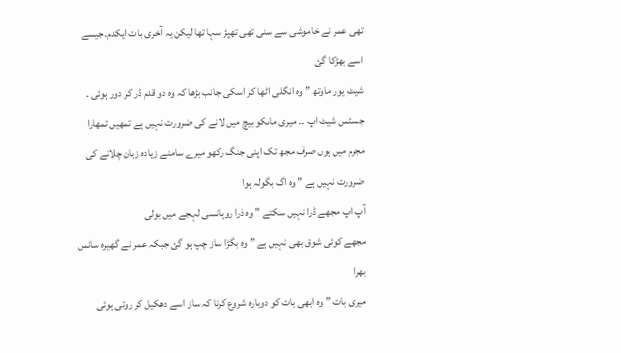تھی عمر نے خاموشی سے سنی تھی تھپڑ سہا تھا لیکن یہ آخری بات ایکدم۔جیسے اسے بھڑکا گئ
شیٹ یور ماوتھ ” وہ انگلی اٹھا کر اسکی جانب بڑھا کہ وہ دو قدم ڈر کر دور ہوئی ۔
جسٹس شیٹ اپ ۔۔ میری ماںکو بیچ میں لانے کی ضرورت نہیں ہے تمھیں تمھارا مجرم میں ہوں صرف مجھ تک اپنی جنگ رکھو میرے سامنے زیادہ زبان چلانے کی ضرورت نہیں ہے ” وہ اگ بگولہ ہوا
آپ اپ مجھے ڈرا نہیں سکتے ” وہ ذرا روہانسی لہجے میں بولی
مجھے کوئی شوق بھی نہیں ہے ” وہ بگڑا ساز چپ ہو گئ جبکہ عمر نے گھیرہ سانس بھرا
میری بات ” وہ ابھی بات کو دوبارہ شروع کرنا کہ ساز اسے دھکیل کر روتی ہوئی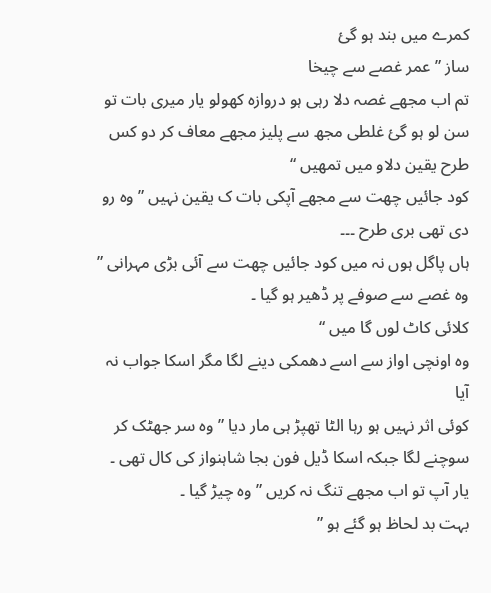کمرے میں بند ہو گئ
ساز ” عمر غصے سے چیخا
تم اب مجھے غصہ دلا رہی ہو دروازہ کھولو یار میری بات تو سن لو ہو گئ غلطی مجھ سے پلیز مجھے معاف کر دو کس طرح یقین دلاو میں تمھیں “
کود جائیں چھت سے مجھے آپکی بات ک یقین نہیں ” وہ رو دی تھی بری طرح ۔۔۔
ہاں پاگل ہوں نہ میں کود جائیں چھت سے آئی بڑی مہرانی ” وہ غصے سے صوفے پر ڈھیر ہو گیا ۔
کلائی کاٹ لوں گا میں “
وہ اونچی اواز سے اسے دھمکی دینے لگا مگر اسکا جواب نہ آیا
کوئی اثر نہیں ہو رہا الٹا تھپڑ ہی مار دیا ” وہ سر جھٹک کر سوچنے لگا جبکہ اسکا ڈیل فون بجا شاہنواز کی کال تھی ۔
یار آپ تو اب مجھے تنگ نہ کریں ” وہ چیڑ گیا ۔
بہت بد لحاظ ہو گئے ہو ”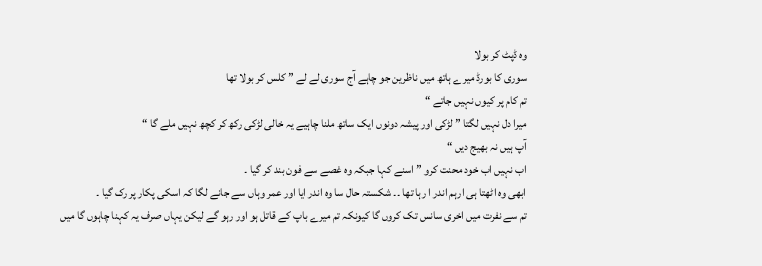وہ ڈپٹ کر بولا
سوری کا بورڈ میرے ہاتھ میں ناظرین جو چاہے آج سوری لے لے ” کلس کر بولا تھا
تم کام پر کیوں نہیں جاتے “
میرا دل نہیں لگتا ” لڑکی اور پیشہ دونوں ایک ساتھ ملنا چاہیے یہ خالی لڑکی رکھ کر کچھ نہیں ملے گا “
آپ ہیں نہ بھیج دیں “
اب نہیں اب خود محنت کرو ” اسنے کہا جبکہ وہ غصے سے فون بند کر گیا ۔
ابھی وہ اٹھتا ہی ارہم اندر ا رہا تھا ۔۔ شکستہ حال سا وہ اندر ایا اور عمر وہاں سے جانے لگا کہ اسکی پکار پر رک گیا ۔
تم سے نفرت میں اخری سانس تک کروں گا کیونکہ تم میرے باپ کے قاتل ہو اور رہو گے لیکن یہاں صرف یہ کہنا چاہوں گا میں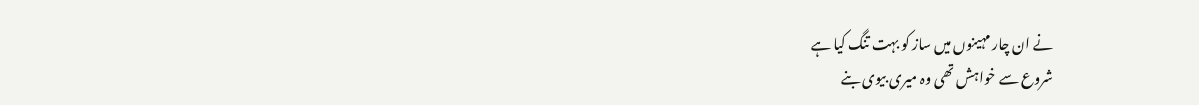نے ان چار مہینوں میں ساز کو بہت تنگ کیا ہے
شروع سے خواہش تھی وہ میری بیوی بنے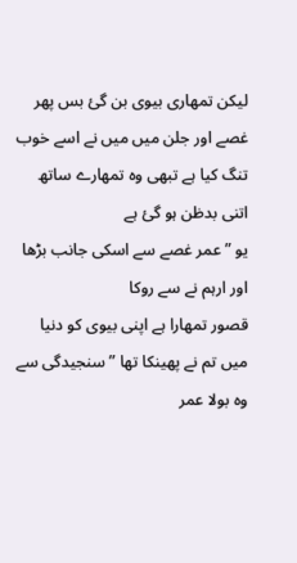لیکن تمھاری بیوی بن گئ بس پھر غصے اور جلن میں میں نے اسے خوب تنگ کیا ہے تبھی وہ تمھارے ساتھ اتنی بدظن ہو گئ ہے
یو ” عمر غصے سے اسکی جانب بڑھا اور ارہم نے سے روکا
قصور تمھارا ہے اپنی بیوی کو دنیا میں تم نے پھینکا تھا ” سنجیدگی سے وہ بولا عمر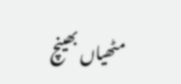مٹھیاں بھینچ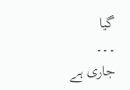گیا
۔۔۔
جاری ہے